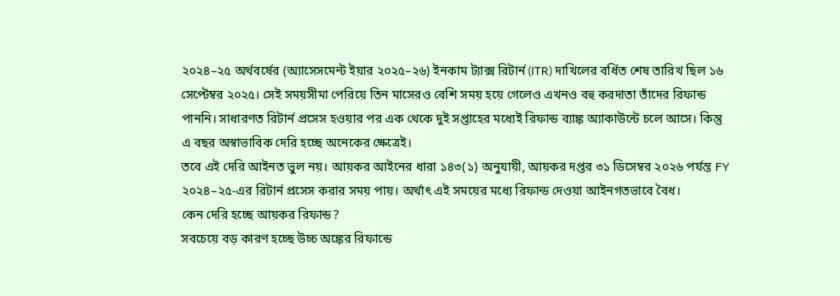২০২৪–২৫ অর্থবর্ষের (অ্যাসেসমেন্ট ইয়ার ২০২৫–২৬) ইনকাম ট্যাক্স রিটার্ন (ITR) দাখিলের বর্ধিত শেষ তারিখ ছিল ১৬ সেপ্টেম্বর ২০২৫। সেই সময়সীমা পেরিয়ে তিন মাসেরও বেশি সময় হয়ে গেলেও এখনও বহু করদাতা তাঁদের রিফান্ড পাননি। সাধারণত রিটার্ন প্রসেস হওয়ার পর এক থেকে দুই সপ্তাহের মধ্যেই রিফান্ড ব্যাঙ্ক অ্যাকাউন্টে চলে আসে। কিন্তু এ বছর অস্বাভাবিক দেরি হচ্ছে অনেকের ক্ষেত্রেই।
তবে এই দেরি আইনত ভুল নয়। আয়কর আইনের ধারা ১৪৩(১) অনুযায়ী, আয়কর দপ্তর ৩১ ডিসেম্বর ২০২৬ পর্যন্ত FY ২০২৪–২৫-এর রিটার্ন প্রসেস করার সময় পায়। অর্থাৎ এই সময়ের মধ্যে রিফান্ড দেওয়া আইনগতভাবে বৈধ।
কেন দেরি হচ্ছে আয়কর রিফান্ড?
সবচেয়ে বড় কারণ হচ্ছে উচ্চ অঙ্কের রিফান্ডে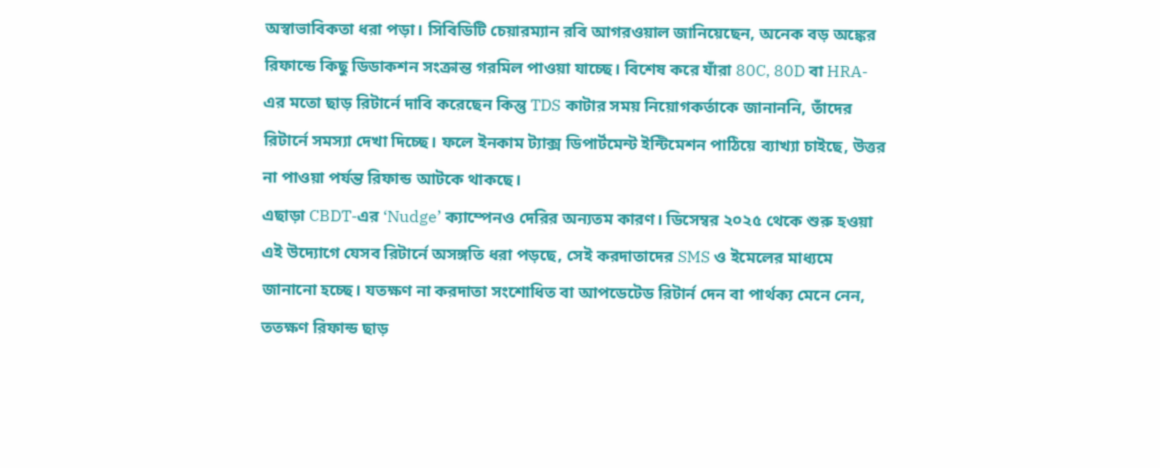অস্বাভাবিকতা ধরা পড়া। সিবিডিটি চেয়ারম্যান রবি আগরওয়াল জানিয়েছেন, অনেক বড় অঙ্কের রিফান্ডে কিছু ডিডাকশন সংক্রান্ত গরমিল পাওয়া যাচ্ছে। বিশেষ করে যাঁরা 80C, 80D বা HRA-এর মতো ছাড় রিটার্নে দাবি করেছেন কিন্তু TDS কাটার সময় নিয়োগকর্তাকে জানাননি, তাঁদের রিটার্নে সমস্যা দেখা দিচ্ছে। ফলে ইনকাম ট্যাক্স ডিপার্টমেন্ট ইন্টিমেশন পাঠিয়ে ব্যাখ্যা চাইছে, উত্তর না পাওয়া পর্যন্ত রিফান্ড আটকে থাকছে।
এছাড়া CBDT-এর ‘Nudge’ ক্যাম্পেনও দেরির অন্যতম কারণ। ডিসেম্বর ২০২৫ থেকে শুরু হওয়া এই উদ্যোগে যেসব রিটার্নে অসঙ্গতি ধরা পড়ছে, সেই করদাতাদের SMS ও ইমেলের মাধ্যমে জানানো হচ্ছে। যতক্ষণ না করদাতা সংশোধিত বা আপডেটেড রিটার্ন দেন বা পার্থক্য মেনে নেন, ততক্ষণ রিফান্ড ছাড়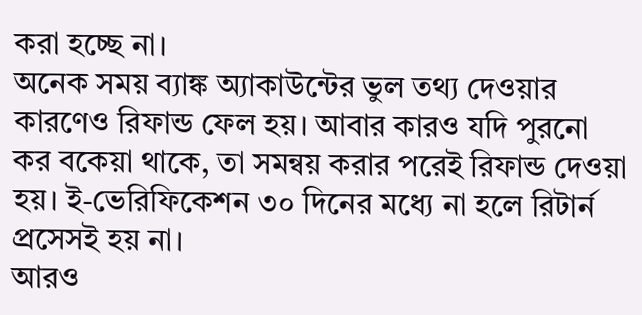করা হচ্ছে না।
অনেক সময় ব্যাঙ্ক অ্যাকাউন্টের ভুল তথ্য দেওয়ার কারণেও রিফান্ড ফেল হয়। আবার কারও যদি পুরনো কর বকেয়া থাকে, তা সমন্বয় করার পরেই রিফান্ড দেওয়া হয়। ই-ভেরিফিকেশন ৩০ দিনের মধ্যে না হলে রিটার্ন প্রসেসই হয় না।
আরও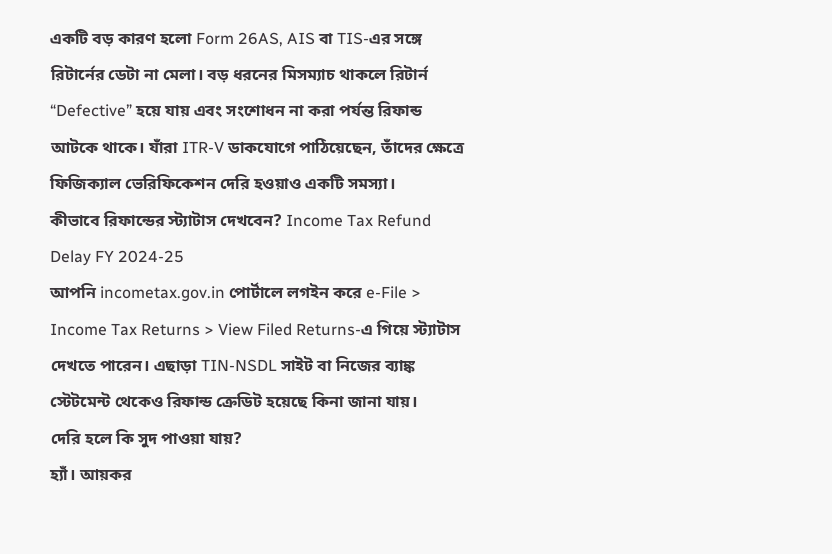একটি বড় কারণ হলো Form 26AS, AIS বা TIS-এর সঙ্গে রিটার্নের ডেটা না মেলা। বড় ধরনের মিসম্যাচ থাকলে রিটার্ন “Defective” হয়ে যায় এবং সংশোধন না করা পর্যন্ত রিফান্ড আটকে থাকে। যাঁরা ITR-V ডাকযোগে পাঠিয়েছেন, তাঁদের ক্ষেত্রে ফিজিক্যাল ভেরিফিকেশন দেরি হওয়াও একটি সমস্যা।
কীভাবে রিফান্ডের স্ট্যাটাস দেখবেন? Income Tax Refund Delay FY 2024-25
আপনি incometax.gov.in পোর্টালে লগইন করে e-File > Income Tax Returns > View Filed Returns-এ গিয়ে স্ট্যাটাস দেখতে পারেন। এছাড়া TIN-NSDL সাইট বা নিজের ব্যাঙ্ক স্টেটমেন্ট থেকেও রিফান্ড ক্রেডিট হয়েছে কিনা জানা যায়।
দেরি হলে কি সুদ পাওয়া যায়?
হ্যাঁ। আয়কর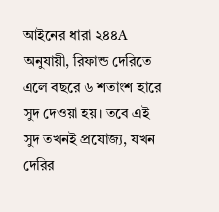আইনের ধারা ২৪৪A অনুযায়ী, রিফান্ড দেরিতে এলে বছরে ৬ শতাংশ হারে সুদ দেওয়া হয়। তবে এই সুদ তখনই প্রযোজ্য, যখন দেরির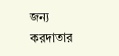জন্য করদাতার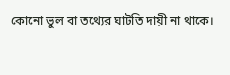কোনো ভুল বা তথ্যের ঘাটতি দায়ী না থাকে।